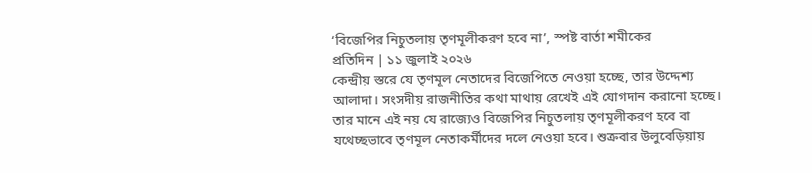‘বিজেপির নিচুতলায় তৃণমূলীকরণ হবে না’, স্পষ্ট বার্তা শমীকের
প্রতিদিন | ১১ জুলাই ২০২৬
কেন্দ্রীয় স্তরে যে তৃণমূল নেতাদের বিজেপিতে নেওয়া হচ্ছে, তার উদ্দেশ্য আলাদা। সংসদীয় রাজনীতির কথা মাথায় রেখেই এই যোগদান করানো হচ্ছে। তার মানে এই নয় যে রাজ্যেও বিজেপির নিচুতলায় তৃণমূলীকরণ হবে বা যথেচ্ছভাবে তৃণমূল নেতাকর্মীদের দলে নেওয়া হবে। শুক্রবার উলুবেড়িয়ায়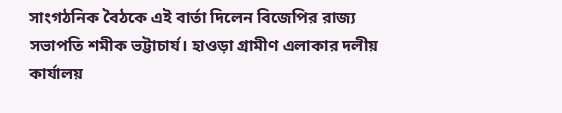সাংগঠনিক বৈঠকে এই বার্তা দিলেন বিজেপির রাজ্য সভাপতি শমীক ভট্টাচার্য। হাওড়া গ্রামীণ এলাকার দলীয় কার্যালয়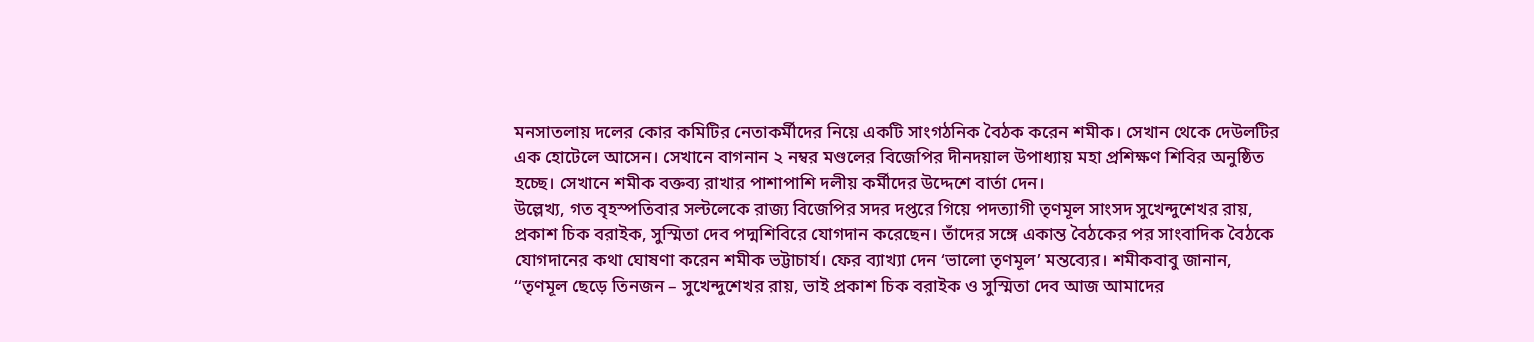মনসাতলায় দলের কোর কমিটির নেতাকর্মীদের নিয়ে একটি সাংগঠনিক বৈঠক করেন শমীক। সেখান থেকে দেউলটির এক হোটেলে আসেন। সেখানে বাগনান ২ নম্বর মণ্ডলের বিজেপির দীনদয়াল উপাধ্যায় মহা প্রশিক্ষণ শিবির অনুষ্ঠিত হচ্ছে। সেখানে শমীক বক্তব্য রাখার পাশাপাশি দলীয় কর্মীদের উদ্দেশে বার্তা দেন।
উল্লেখ্য, গত বৃহস্পতিবার সল্টলেকে রাজ্য বিজেপির সদর দপ্তরে গিয়ে পদত্যাগী তৃণমূল সাংসদ সুখেন্দুশেখর রায়, প্রকাশ চিক বরাইক, সুস্মিতা দেব পদ্মশিবিরে যোগদান করেছেন। তাঁদের সঙ্গে একান্ত বৈঠকের পর সাংবাদিক বৈঠকে যোগদানের কথা ঘোষণা করেন শমীক ভট্টাচার্য। ফের ব্যাখ্যা দেন ‘ভালো তৃণমূল’ মন্তব্যের। শমীকবাবু জানান, ‘‘তৃণমূল ছেড়ে তিনজন – সুখেন্দুশেখর রায়, ভাই প্রকাশ চিক বরাইক ও সুস্মিতা দেব আজ আমাদের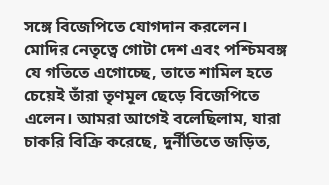সঙ্গে বিজেপিতে যোগদান করলেন। মোদির নেতৃত্বে গোটা দেশ এবং পশ্চিমবঙ্গ যে গতিতে এগোচ্ছে, তাতে শামিল হতে চেয়েই তাঁরা তৃণমূল ছেড়ে বিজেপিতে এলেন। আমরা আগেই বলেছিলাম, যারা চাকরি বিক্রি করেছে, দুর্নীতিতে জড়িত,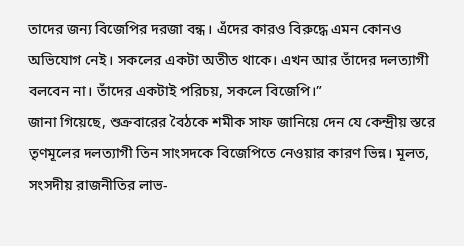তাদের জন্য বিজেপির দরজা বন্ধ। এঁদের কারও বিরুদ্ধে এমন কোনও অভিযোগ নেই। সকলের একটা অতীত থাকে। এখন আর তাঁদের দলত্যাগী বলবেন না। তাঁদের একটাই পরিচয়, সকলে বিজেপি।”
জানা গিয়েছে, শুক্রবারের বৈঠকে শমীক সাফ জানিয়ে দেন যে কেন্দ্রীয় স্তরে তৃণমূলের দলত্যাগী তিন সাংসদকে বিজেপিতে নেওয়ার কারণ ভিন্ন। মূলত, সংসদীয় রাজনীতির লাভ-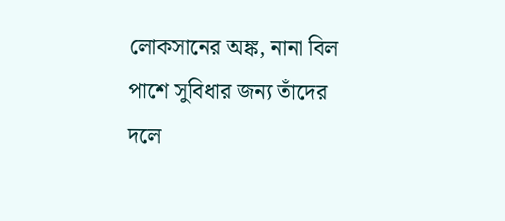লোকসানের অঙ্ক, নানা বিল পাশে সুবিধার জন্য তাঁদের দলে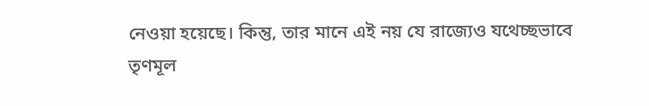নেওয়া হয়েছে। কিন্তু, তার মানে এই নয় যে রাজ্যেও যথেচ্ছভাবে তৃণমূল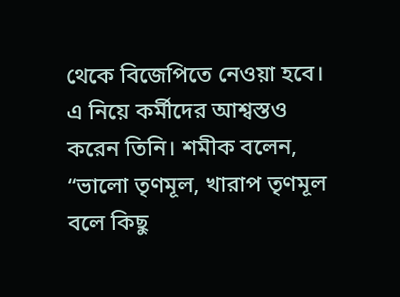থেকে বিজেপিতে নেওয়া হবে। এ নিয়ে কর্মীদের আশ্বস্তও করেন তিনি। শমীক বলেন, “ভালো তৃণমূল, খারাপ তৃণমূল বলে কিছু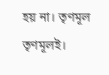হয় না। তৃণমূল তৃণমূলই।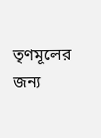তৃণমূলের জন্য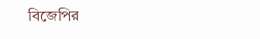বিজেপির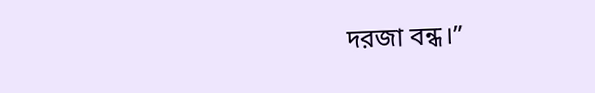দরজা বন্ধ।”